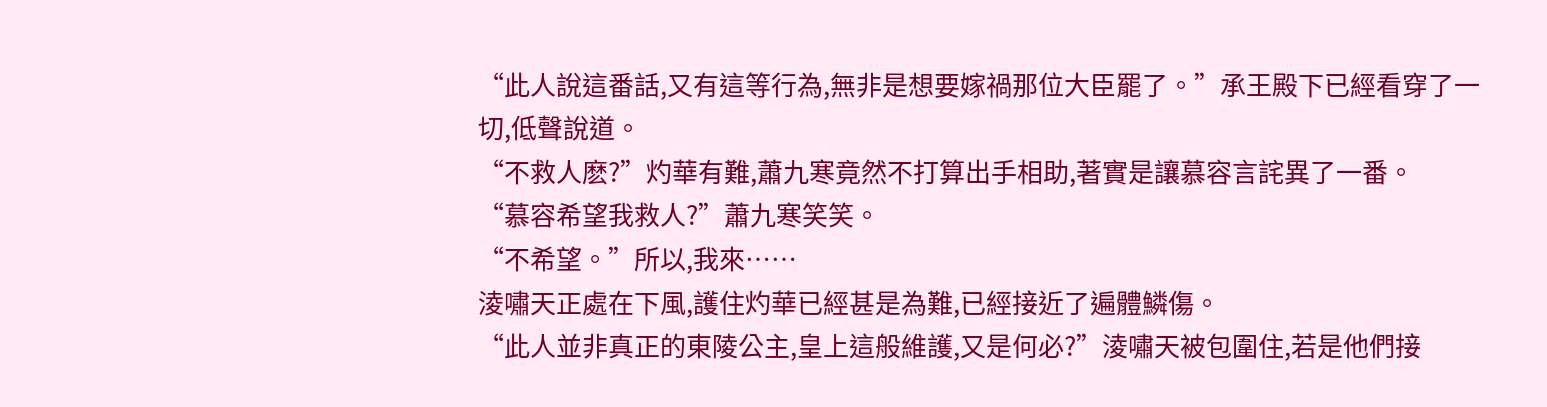“此人說這番話,又有這等行為,無非是想要嫁禍那位大臣罷了。”承王殿下已經看穿了一切,低聲說道。
“不救人麽?”灼華有難,蕭九寒竟然不打算出手相助,著實是讓慕容言詫異了一番。
“慕容希望我救人?”蕭九寒笑笑。
“不希望。”所以,我來……
淩嘯天正處在下風,護住灼華已經甚是為難,已經接近了遍體鱗傷。
“此人並非真正的東陵公主,皇上這般維護,又是何必?”淩嘯天被包圍住,若是他們接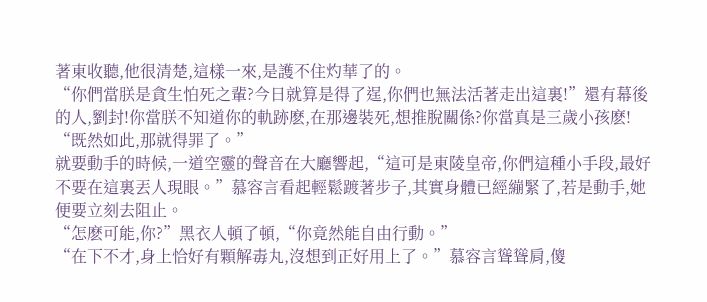著東收聽,他很清楚,這樣一來,是護不住灼華了的。
“你們當朕是貪生怕死之輩?今日就算是得了逞,你們也無法活著走出這裏!”還有幕後的人,劉封!你當朕不知道你的軌跡麽,在那邊裝死,想推脫關係?你當真是三歲小孩麽!
“既然如此,那就得罪了。”
就要動手的時候,一道空靈的聲音在大廳響起,“這可是東陵皇帝,你們這種小手段,最好不要在這裏丟人現眼。”慕容言看起輕鬆踱著步子,其實身體已經繃緊了,若是動手,她便要立刻去阻止。
“怎麽可能,你?”黑衣人頓了頓,“你竟然能自由行動。”
“在下不才,身上恰好有顆解毒丸,沒想到正好用上了。”慕容言聳聳肩,傻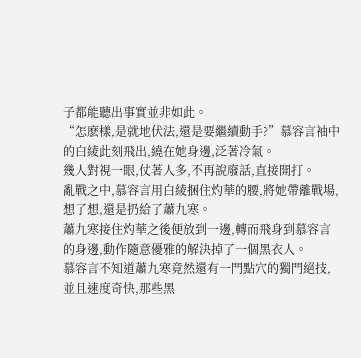子都能聽出事實並非如此。
“怎麽樣,是就地伏法,還是要繼續動手?”慕容言袖中的白綾此刻飛出,繞在她身邊,泛著冷氣。
幾人對視一眼,仗著人多,不再說廢話,直接開打。
亂戰之中,慕容言用白綾捆住灼華的腰,將她帶離戰場,想了想,還是扔給了蕭九寒。
蕭九寒接住灼華之後便放到一邊,轉而飛身到慕容言的身邊,動作隨意優雅的解決掉了一個黑衣人。
慕容言不知道蕭九寒竟然還有一門點穴的獨門絕技,並且速度奇快,那些黑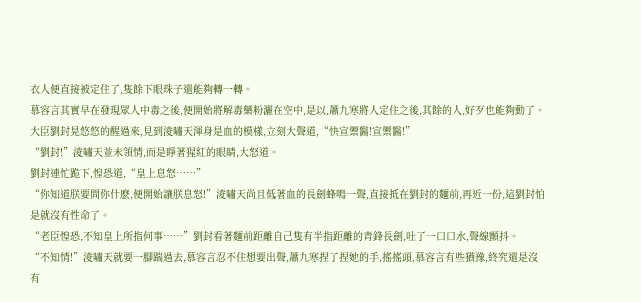衣人便直接被定住了,隻餘下眼珠子還能夠轉一轉。
慕容言其實早在發現眾人中毒之後,便開始將解毒藥粉灑在空中,是以,蕭九寒將人定住之後,其餘的人,好歹也能夠動了。
大臣劉封晃悠悠的醒過來,見到淩嘯天渾身是血的模樣,立刻大聲道,“快宣禦醫!宣禦醫!”
“劉封!”淩嘯天並未領情,而是睜著猩紅的眼睛,大怒道。
劉封連忙跪下,惶恐道,“皇上息怒……”
“你知道朕要問你什麽,便開始讓朕息怒!”淩嘯天尚且低著血的長劍蜂鳴一聲,直接抵在劉封的麵前,再近一份,這劉封怕是就沒有性命了。
“老臣惶恐,不知皇上所指何事……”劉封看著麵前距離自己隻有半指距離的青鋒長劍,吐了一口口水,聲線顫抖。
“不知情!”淩嘯天就要一腳踹過去,慕容言忍不住想要出聲,蕭九寒捏了捏她的手,搖搖頭,慕容言有些猶豫,終究還是沒有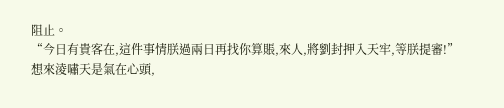阻止。
“今日有貴客在,這件事情朕過兩日再找你算賬,來人,將劉封押入天牢,等朕提審!”
想來淩嘯天是氣在心頭,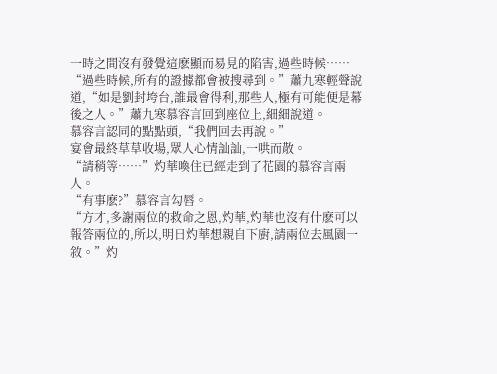一時之間沒有發覺這麽顯而易見的陷害,過些時候……
“過些時候,所有的證據都會被搜尋到。”蕭九寒輕聲說道,“如是劉封垮台,誰最會得利,那些人,極有可能便是幕後之人。”蕭九寒慕容言回到座位上,細細說道。
慕容言認同的點點頭,“我們回去再說。”
宴會最終草草收場,眾人心情訕訕,一哄而散。
“請稍等……”灼華喚住已經走到了花園的慕容言兩人。
“有事麽?”慕容言勾唇。
“方才,多謝兩位的救命之恩,灼華,灼華也沒有什麽可以報答兩位的,所以,明日灼華想親自下廚,請兩位去風園一敘。”灼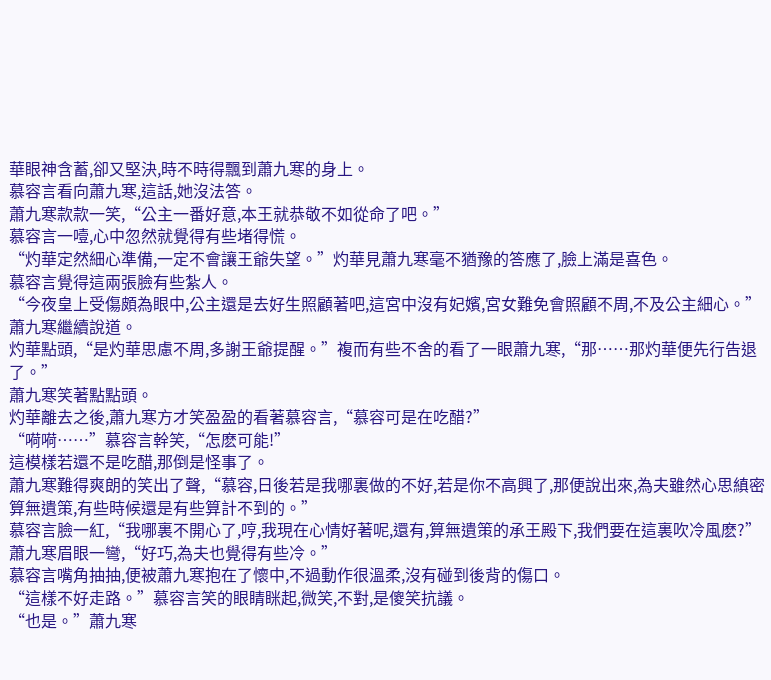華眼神含蓄,卻又堅決,時不時得飄到蕭九寒的身上。
慕容言看向蕭九寒,這話,她沒法答。
蕭九寒款款一笑,“公主一番好意,本王就恭敬不如從命了吧。”
慕容言一噎,心中忽然就覺得有些堵得慌。
“灼華定然細心準備,一定不會讓王爺失望。”灼華見蕭九寒毫不猶豫的答應了,臉上滿是喜色。
慕容言覺得這兩張臉有些紮人。
“今夜皇上受傷頗為眼中,公主還是去好生照顧著吧,這宮中沒有妃嬪,宮女難免會照顧不周,不及公主細心。”蕭九寒繼續說道。
灼華點頭,“是灼華思慮不周,多謝王爺提醒。”複而有些不舍的看了一眼蕭九寒,“那……那灼華便先行告退了。”
蕭九寒笑著點點頭。
灼華離去之後,蕭九寒方才笑盈盈的看著慕容言,“慕容可是在吃醋?”
“嗬嗬……”慕容言幹笑,“怎麽可能!”
這模樣若還不是吃醋,那倒是怪事了。
蕭九寒難得爽朗的笑出了聲,“慕容,日後若是我哪裏做的不好,若是你不高興了,那便說出來,為夫雖然心思縝密算無遺策,有些時候還是有些算計不到的。”
慕容言臉一紅,“我哪裏不開心了,哼,我現在心情好著呢,還有,算無遺策的承王殿下,我們要在這裏吹冷風麽?”
蕭九寒眉眼一彎,“好巧,為夫也覺得有些冷。”
慕容言嘴角抽抽,便被蕭九寒抱在了懷中,不過動作很溫柔,沒有碰到後背的傷口。
“這樣不好走路。”慕容言笑的眼睛眯起,微笑,不對,是傻笑抗議。
“也是。”蕭九寒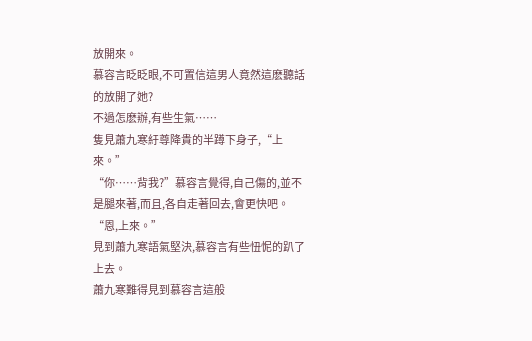放開來。
慕容言眨眨眼,不可置信這男人竟然這麽聽話的放開了她?
不過怎麽辦,有些生氣……
隻見蕭九寒紆尊降貴的半蹲下身子,“上來。”
“你……背我?”慕容言覺得,自己傷的,並不是腿來著,而且,各自走著回去,會更快吧。
“恩,上來。”
見到蕭九寒語氣堅決,慕容言有些忸怩的趴了上去。
蕭九寒難得見到慕容言這般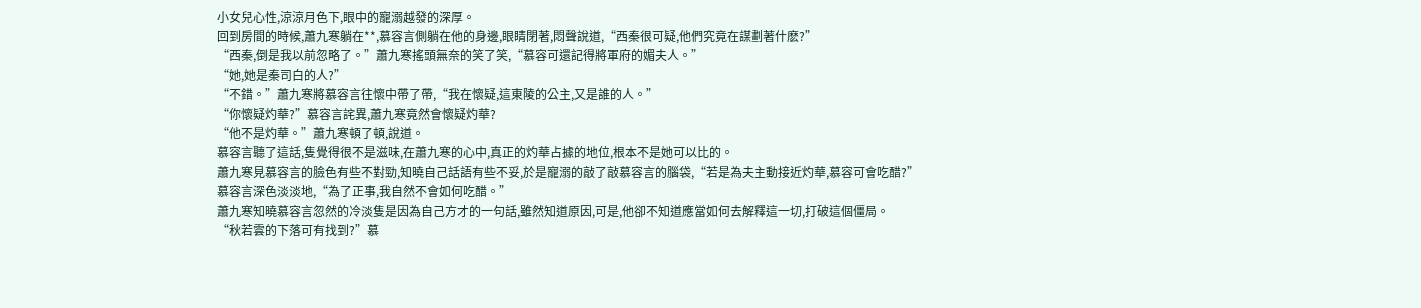小女兒心性,涼涼月色下,眼中的寵溺越發的深厚。
回到房間的時候,蕭九寒躺在**,慕容言側躺在他的身邊,眼睛閉著,悶聲說道,“西秦很可疑,他們究竟在謀劃著什麽?”
“西秦,倒是我以前忽略了。”蕭九寒搖頭無奈的笑了笑,“慕容可還記得將軍府的媚夫人。”
“她,她是秦司白的人?”
“不錯。”蕭九寒將慕容言往懷中帶了帶,“我在懷疑,這東陵的公主,又是誰的人。”
“你懷疑灼華?”慕容言詫異,蕭九寒竟然會懷疑灼華?
“他不是灼華。”蕭九寒頓了頓,說道。
慕容言聽了這話,隻覺得很不是滋味,在蕭九寒的心中,真正的灼華占據的地位,根本不是她可以比的。
蕭九寒見慕容言的臉色有些不對勁,知曉自己話語有些不妥,於是寵溺的敲了敲慕容言的腦袋,“若是為夫主動接近灼華,慕容可會吃醋?”
慕容言深色淡淡地,“為了正事,我自然不會如何吃醋。”
蕭九寒知曉慕容言忽然的冷淡隻是因為自己方才的一句話,雖然知道原因,可是,他卻不知道應當如何去解釋這一切,打破這個僵局。
“秋若雲的下落可有找到?”慕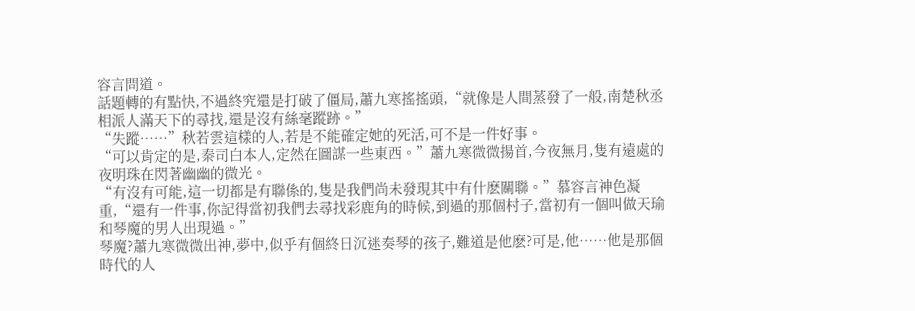容言問道。
話題轉的有點快,不過終究還是打破了僵局,蕭九寒搖搖頭,“就像是人間蒸發了一般,南楚秋丞相派人滿天下的尋找,還是沒有絲毫蹤跡。”
“失蹤……”秋若雲這樣的人,若是不能確定她的死活,可不是一件好事。
“可以肯定的是,秦司白本人,定然在圖謀一些東西。”蕭九寒微微揚首,今夜無月,隻有遠處的夜明珠在閃著幽幽的微光。
“有沒有可能,這一切都是有聯係的,隻是我們尚未發現其中有什麽關聯。”慕容言神色凝重,“還有一件事,你記得當初我們去尋找彩鹿角的時候,到過的那個村子,當初有一個叫做天瑜和琴魔的男人出現過。”
琴魔?蕭九寒微微出神,夢中,似乎有個終日沉迷奏琴的孩子,難道是他麽?可是,他……他是那個時代的人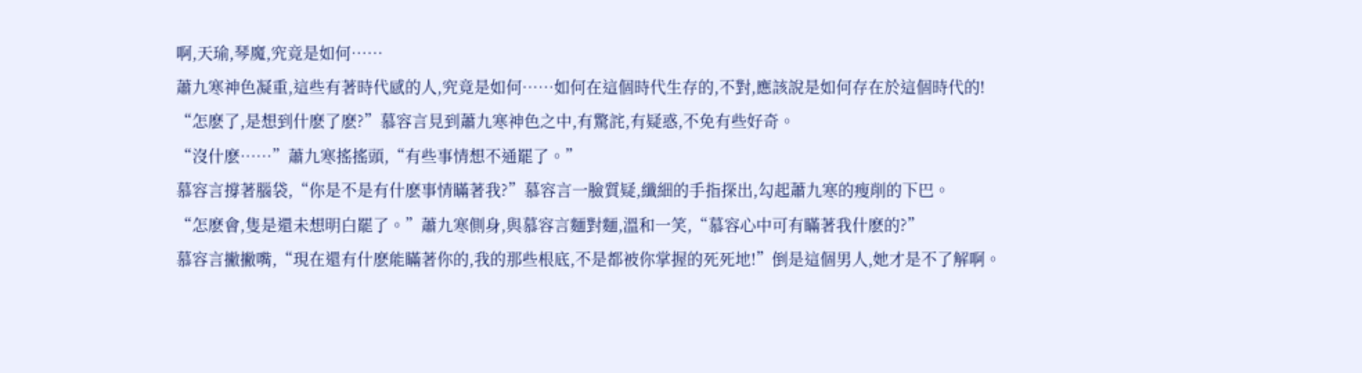啊,天瑜,琴魔,究竟是如何……
蕭九寒神色凝重,這些有著時代感的人,究竟是如何……如何在這個時代生存的,不對,應該說是如何存在於這個時代的!
“怎麽了,是想到什麽了麽?”慕容言見到蕭九寒神色之中,有驚詫,有疑惑,不免有些好奇。
“沒什麽……”蕭九寒搖搖頭,“有些事情想不通罷了。”
慕容言撐著腦袋,“你是不是有什麽事情瞞著我?”慕容言一臉質疑,纖細的手指探出,勾起蕭九寒的瘦削的下巴。
“怎麽會,隻是還未想明白罷了。”蕭九寒側身,與慕容言麵對麵,溫和一笑,“慕容心中可有瞞著我什麽的?”
慕容言撇撇嘴,“現在還有什麽能瞞著你的,我的那些根底,不是都被你掌握的死死地!”倒是這個男人,她才是不了解啊。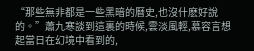“那些無非都是一些黑暗的曆史,也沒什麽好說的。”蕭九寒談到這裏的時候,雲淡風輕,慕容言想起當日在幻境中看到的,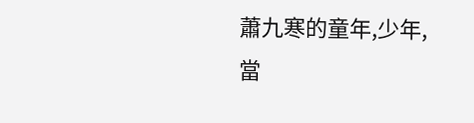蕭九寒的童年,少年,當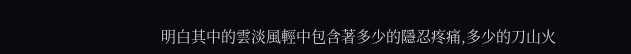明白其中的雲淡風輕中包含著多少的隱忍疼痛,多少的刀山火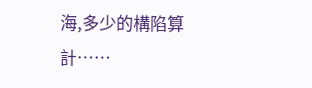海,多少的構陷算計……